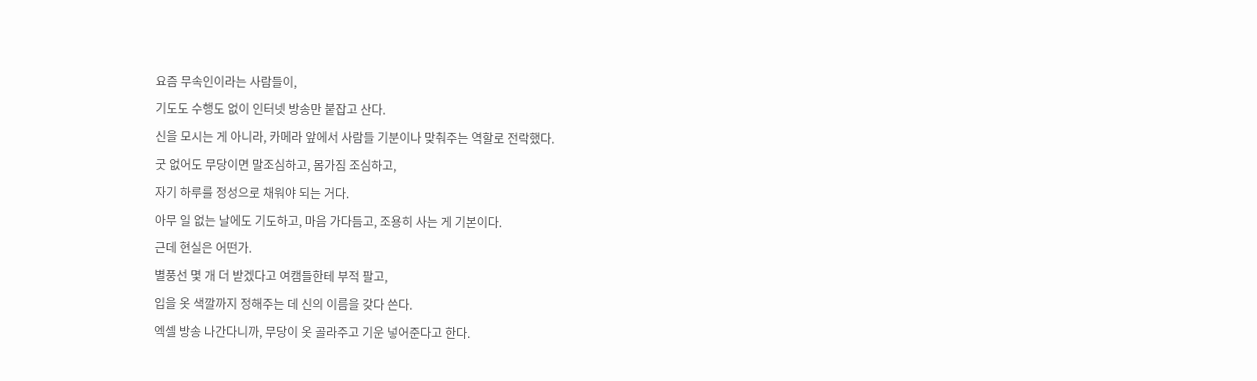요즘 무속인이라는 사람들이,
기도도 수행도 없이 인터넷 방송만 붙잡고 산다.
신을 모시는 게 아니라, 카메라 앞에서 사람들 기분이나 맞춰주는 역할로 전락했다.
굿 없어도 무당이면 말조심하고, 몸가짐 조심하고,
자기 하루를 정성으로 채워야 되는 거다.
아무 일 없는 날에도 기도하고, 마음 가다듬고, 조용히 사는 게 기본이다.
근데 현실은 어떤가.
별풍선 몇 개 더 받겠다고 여캠들한테 부적 팔고,
입을 옷 색깔까지 정해주는 데 신의 이름을 갖다 쓴다.
엑셀 방송 나간다니까, 무당이 옷 골라주고 기운 넣어준다고 한다.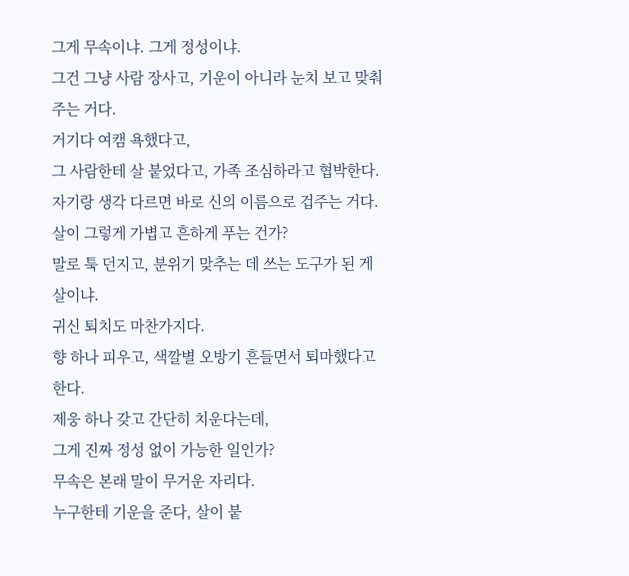그게 무속이냐. 그게 정성이냐.
그건 그냥 사람 장사고, 기운이 아니라 눈치 보고 맞춰주는 거다.
거기다 여캠 욕했다고,
그 사람한테 살 붙었다고, 가족 조심하라고 협박한다.
자기랑 생각 다르면 바로 신의 이름으로 겁주는 거다.
살이 그렇게 가볍고 흔하게 푸는 건가?
말로 툭 던지고, 분위기 맞추는 데 쓰는 도구가 된 게 살이냐.
귀신 퇴치도 마찬가지다.
향 하나 피우고, 색깔별 오방기 흔들면서 퇴마했다고 한다.
제웅 하나 갖고 간단히 치운다는데,
그게 진짜 정성 없이 가능한 일인가?
무속은 본래 말이 무거운 자리다.
누구한테 기운을 준다, 살이 붙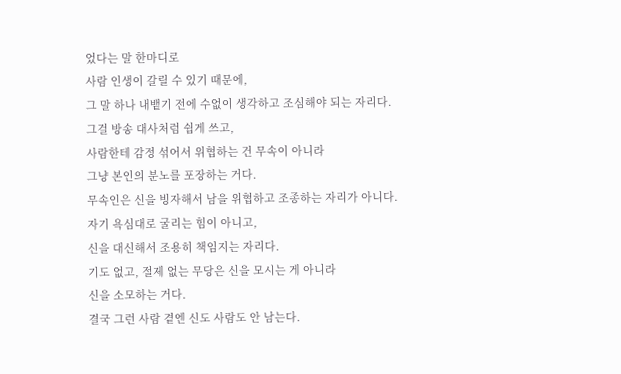었다는 말 한마디로
사람 인생이 갈릴 수 있기 때문에,
그 말 하나 내뱉기 전에 수없이 생각하고 조심해야 되는 자리다.
그걸 방송 대사처럼 쉽게 쓰고,
사람한테 감정 섞어서 위협하는 건 무속이 아니라
그냥 본인의 분노를 포장하는 거다.
무속인은 신을 빙자해서 남을 위협하고 조종하는 자리가 아니다.
자기 욕심대로 굴리는 힘이 아니고,
신을 대신해서 조용히 책임지는 자리다.
기도 없고, 절제 없는 무당은 신을 모시는 게 아니라
신을 소모하는 거다.
결국 그런 사람 곁엔 신도 사람도 안 남는다.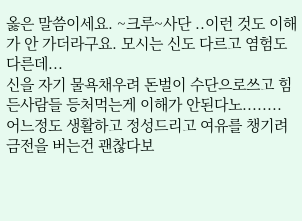옳은 말씀이세요. ~크루~사단 ..이런 것도 이해가 안 가더라구요. 모시는 신도 다르고 염험도 다른데...
신을 자기 물욕채우려 돈벌이 수단으로쓰고 힘든사람들 등처먹는게 이해가 안된다노........ 어느정도 생활하고 정성드리고 여유를 챙기려 금전을 버는건 괜찮다보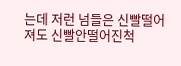는데 저런 넘들은 신빨떨어져도 신빨안떨어진척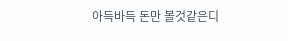아득바득 돈만 볼것같은디